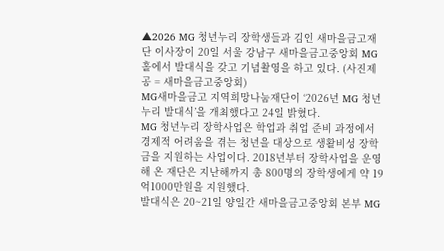▲2026 MG 청년누리 장학생들과 김인 새마을금고재단 이사장이 20일 서울 강남구 새마을금고중앙회 MG홀에서 발대식을 갖고 기념촬영을 하고 있다. (사진제공 = 새마을금고중앙회)
MG새마을금고 지역희망나눔재단이 ‘2026년 MG 청년누리 발대식’을 개최했다고 24일 밝혔다.
MG 청년누리 장학사업은 학업과 취업 준비 과정에서 경제적 어려움을 겪는 청년을 대상으로 생활비성 장학금을 지원하는 사업이다. 2018년부터 장학사업을 운영해 온 재단은 지난해까지 총 800명의 장학생에게 약 19억1000만원을 지원했다.
발대식은 20~21일 양일간 새마을금고중앙회 본부 MG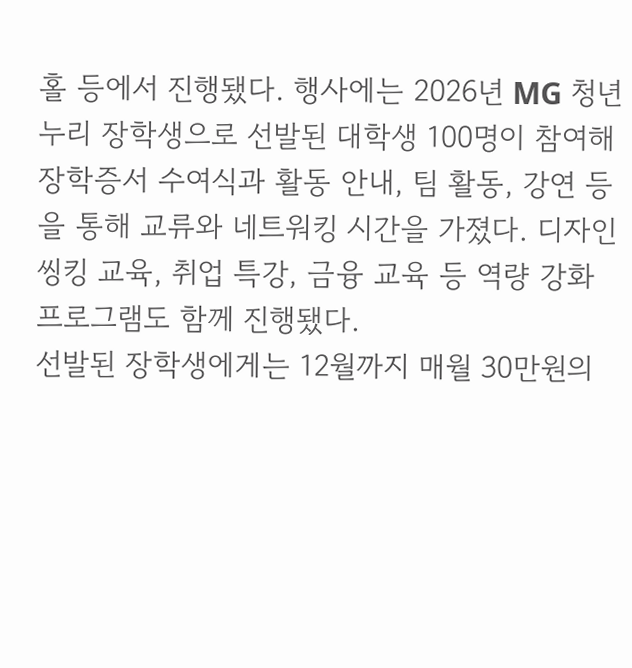홀 등에서 진행됐다. 행사에는 2026년 MG 청년누리 장학생으로 선발된 대학생 100명이 참여해 장학증서 수여식과 활동 안내, 팀 활동, 강연 등을 통해 교류와 네트워킹 시간을 가졌다. 디자인씽킹 교육, 취업 특강, 금융 교육 등 역량 강화 프로그램도 함께 진행됐다.
선발된 장학생에게는 12월까지 매월 30만원의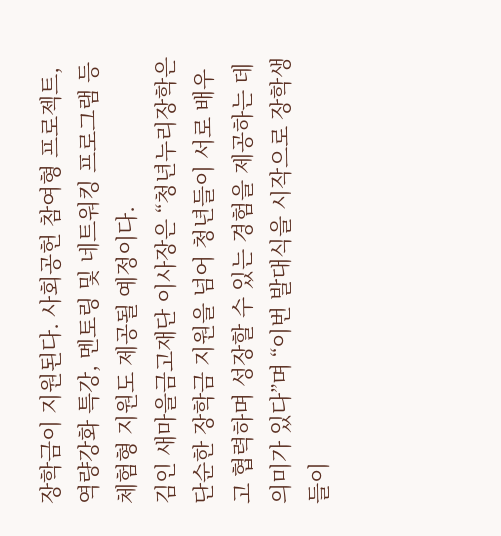장학금이 지원된다. 사회공헌 참여형 프로젝트, 역량강화 특강, 멘토링 및 네트워킹 프로그램 등 체험형 지원도 제공될 예정이다.
김인 새마을금고재단 이사장은 “청년누리장학은 단순한 장학금 지원을 넘어 청년들이 서로 배우고 협력하며 성장할 수 있는 경험을 제공하는 데 의미가 있다”며 “이번 발대식을 시작으로 장학생들이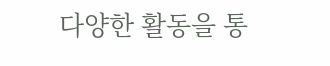다양한 활동을 통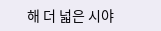해 더 넓은 시야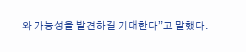와 가능성을 발견하길 기대한다”고 말했다.